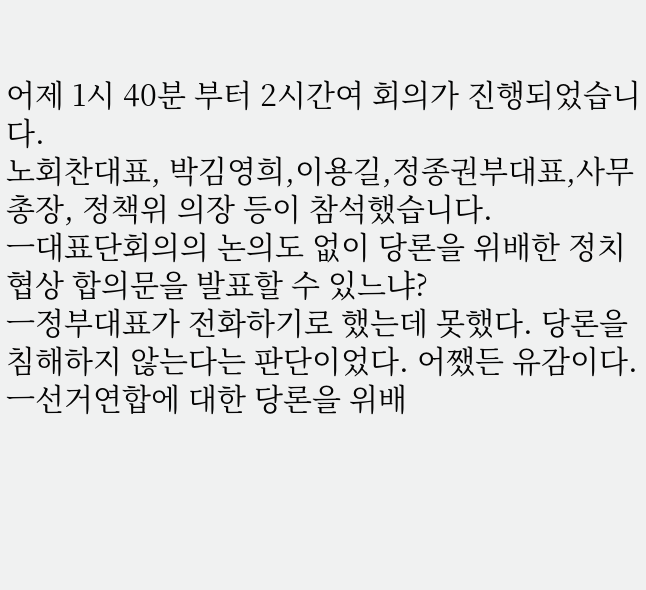어제 1시 40분 부터 2시간여 회의가 진행되었습니다.
노회찬대표, 박김영희,이용길,정종권부대표,사무총장, 정책위 의장 등이 참석했습니다.
ㅡ대표단회의의 논의도 없이 당론을 위배한 정치협상 합의문을 발표할 수 있느냐?
ㅡ정부대표가 전화하기로 했는데 못했다. 당론을 침해하지 않는다는 판단이었다. 어쨌든 유감이다.
ㅡ선거연합에 대한 당론을 위배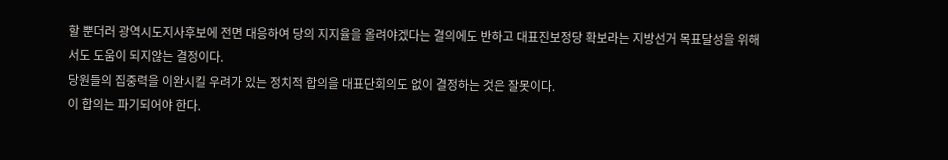할 뿐더러 광역시도지사후보에 전면 대응하여 당의 지지율을 올려야겠다는 결의에도 반하고 대표진보정당 확보라는 지방선거 목표달성을 위해서도 도움이 되지않는 결정이다.
당원들의 집중력을 이완시킬 우려가 있는 정치적 합의을 대표단회의도 없이 결정하는 것은 잘못이다.
이 합의는 파기되어야 한다.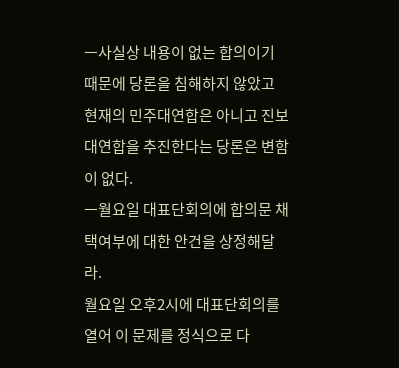ㅡ사실상 내용이 없는 합의이기 때문에 당론을 침해하지 않았고 현재의 민주대연합은 아니고 진보대연합을 추진한다는 당론은 변함이 없다.
ㅡ월요일 대표단회의에 합의문 채택여부에 대한 안건을 상정해달라.
월요일 오후2시에 대표단회의를 열어 이 문제를 정식으로 다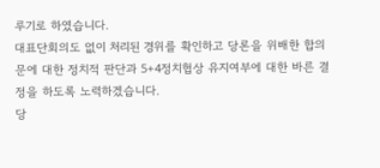루기로 하였습니다.
대표단회의도 없이 처리된 경위를 확인하고 당론을 위배한 합의문에 대한 정치적 판단과 5+4정치협상 유지여부에 대한 바른 결정을 하도록 노력하겠습니다.
당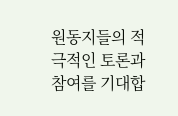원동지들의 적극적인 토론과 참여를 기대합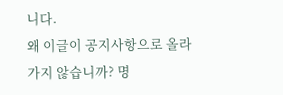니다.
왜 이글이 공지사항으로 올라가지 않습니까? 명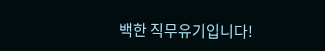백한 직무유기입니다!